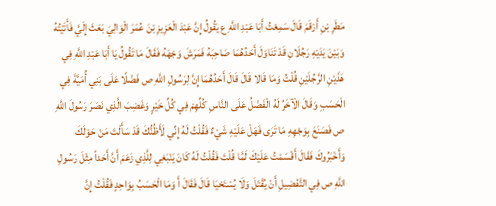مَطَرِ بْنِ أَرْقَمَ قَالَ سَمِعْتُ أَبَا عَبْدِ اللَّهِ ع يَقُولُ إِنَّ عَبْدَ الْعَزِيزِ بْنَ عُمَرَ الْوَالِيَ بَعَثَ إِلَيَّ فَأَتَيْتُهُ وَبَيْنَ يَدَيْهِ رَجُلَانِ قَدْ تَنَاوَلَ أَحَدُهُمَا صَاحِبَهُ فَمَرَشَ وَجْهَهُ فَقَالَ مَا تَقُولُ يَا أَبَا عَبْدِ اللَّهِ فِي هَذَيْنِ الرَّجُلَيْنِ قُلْتُ وَمَا قَالا قَالَ قَالَ أَحَدُهُمَا إِنَّ لِرَسُولِ اللَّهِ ص فَضْلًا عَلَى بَنِي أُمَيَّةَ فِي الْحَسَبِ وَقَالَ الْآخَرُ لَهُ الْفَضْلُ عَلَى النَّاسِ كُلِّهِمْ فِي كُلِّ خَيْرٍ وَغَضِبَ الَّذِي نَصَرَ رَسُولَ اللَّهِ ص فَصَنَعَ بِوَجْهِهِ مَا تَرَى فَهَلْ عَلَيْهِ شَيْءٌ فَقُلْتُ لَهُ إِنِّي لَأَظُنُّكَ قَدْ سَأَلْتَ مَنْ حَوْلَكَ وَأَخْبَرُوكَ فَقَالَ أَقْسَمْتُ عَلَيْكَ لَمَّا قُلْتَ فَقُلْتُ لَهُ كَانَ يَنْبَغِي لِلَّذِي زَعَمَ أَنَّ أَحَداً مِثْلَ رَسُولِ اللَّهِ ص فِي التَّفْضِيلِ أَنْ يُقْتَلَ وَلَا يُسْتَحْيَا قَالَ فَقَالَ أَ وَمَا الْحَسَبُ بِوَاحِدٍ فَقُلْتُ إِنَّ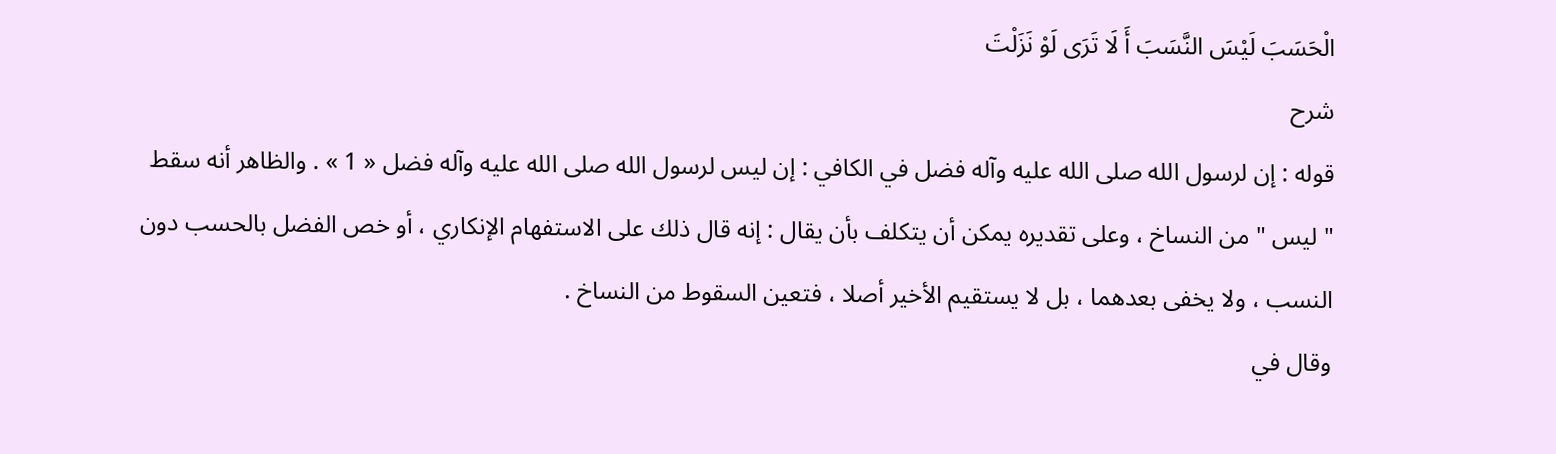الْحَسَبَ لَيْسَ النَّسَبَ أَ لَا تَرَى لَوْ نَزَلْتَ
شرح
قوله : إن لرسول الله صلى الله عليه وآله فضل في الكافي : إن ليس لرسول الله صلى الله عليه وآله فضل « 1 » . والظاهر أنه سقط " ليس " من النساخ ، وعلى تقديره يمكن أن يتكلف بأن يقال : إنه قال ذلك على الاستفهام الإنكاري ، أو خص الفضل بالحسب دون النسب ، ولا يخفى بعدهما ، بل لا يستقيم الأخير أصلا ، فتعين السقوط من النساخ .
وقال في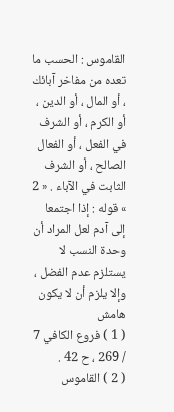القاموس : الحسب ما تعده من مفاخر آبائك ، أو المال ، أو الدين ، أو الكرم ، أو الشرف في الفعل ، أو الفعال الصالح ، أو الشرف الثابت في الآباء . « 2 » قوله : إذا اجتمعا إلى آدم لعل المراد أن وحدة النسب لا يستلزم عدم الفضل ، وإلا يلزم أن لا يكون
هامش
( 1 ) فروع الكافي 7 / 269 ، ح 42 .
( 2 ) القاموس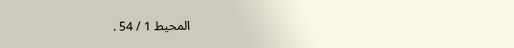المحيط 1 / 54 .